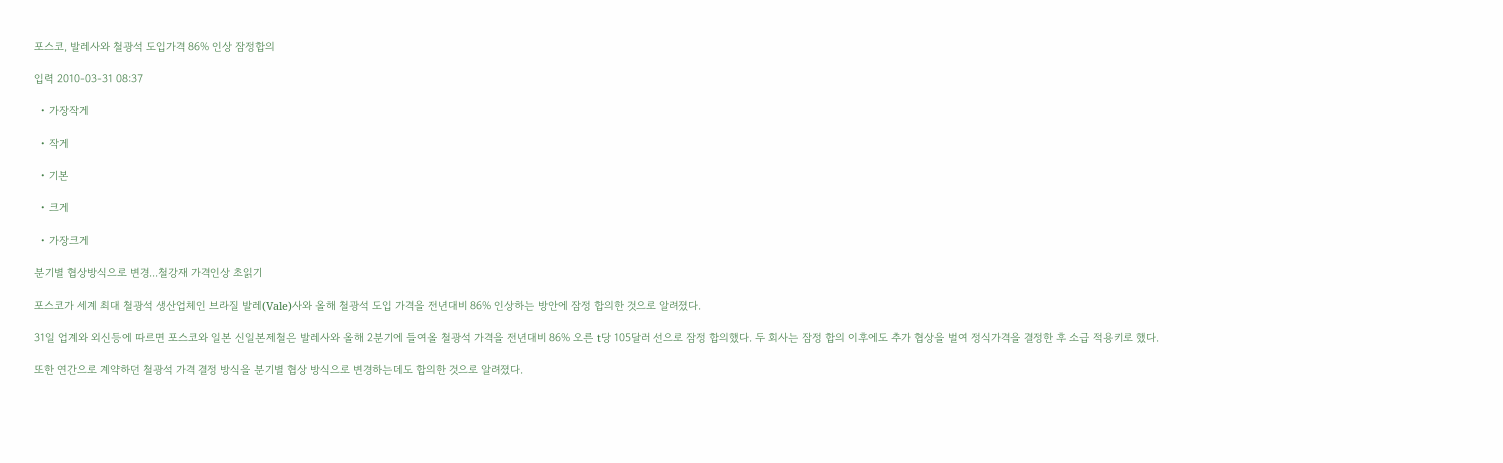포스코, 발레사와 철광석 도입가격 86% 인상 잠정합의

입력 2010-03-31 08:37

  • 가장작게

  • 작게

  • 기본

  • 크게

  • 가장크게

분기별 협상방식으로 변경...철강재 가격인상 초읽기

포스코가 세계 최대 철광석 생산업체인 브라질 발레(Vale)사와 올해 철광석 도입 가격을 전년대비 86% 인상하는 방안에 잠정 합의한 것으로 알려졌다.

31일 업계와 외신등에 따르면 포스코와 일본 신일본제철은 발레사와 올해 2분기에 들여올 철광석 가격을 전년대비 86% 오른 t당 105달러 선으로 잠정 합의했다. 두 회사는 잠정 합의 이후에도 추가 협상을 벌여 정식가격을 결정한 후 소급 적용키로 했다.

또한 연간으로 계약하던 철광석 가격 결정 방식을 분기별 협상 방식으로 변경하는데도 합의한 것으로 알려졌다.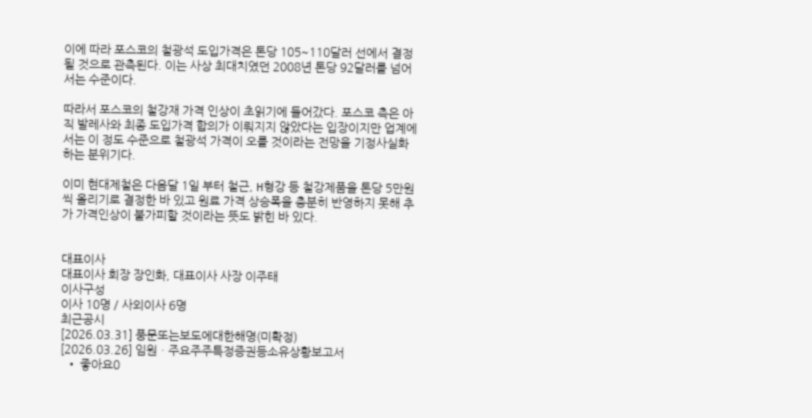이에 따라 포스코의 철광석 도입가격은 톤당 105~110달러 선에서 결정될 것으로 관측된다. 이는 사상 최대치였던 2008년 톤당 92달러를 넘어서는 수준이다.

따라서 포스코의 철강재 가격 인상이 초읽기에 들어갔다. 포스코 측은 아직 발레사와 최종 도입가격 합의가 이뤄지지 않았다는 입장이지만 업계에서는 이 정도 수준으로 철광석 가격이 오를 것이라는 전망을 기정사실화 하는 분위기다.

이미 현대제철은 다음달 1일 부터 철근, H형강 등 철강제품을 톤당 5만원씩 올리기로 결정한 바 있고 원료 가격 상승폭을 충분히 반영하지 못해 추가 가격인상이 불가피할 것이라는 뜻도 밝힌 바 있다.


대표이사
대표이사 회장 장인화, 대표이사 사장 이주태
이사구성
이사 10명 / 사외이사 6명
최근공시
[2026.03.31] 풍문또는보도에대한해명(미확정)
[2026.03.26] 임원ㆍ주요주주특정증권등소유상황보고서
  • 좋아요0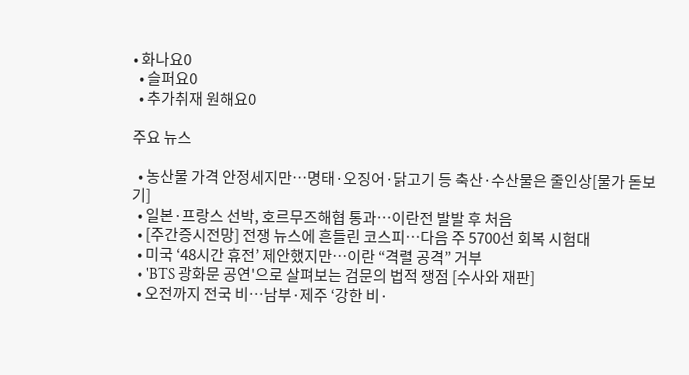• 화나요0
  • 슬퍼요0
  • 추가취재 원해요0

주요 뉴스

  • 농산물 가격 안정세지만…명태·오징어·닭고기 등 축산·수산물은 줄인상[물가 돋보기]
  • 일본·프랑스 선박, 호르무즈해협 통과…이란전 발발 후 처음
  • [주간증시전망] 전쟁 뉴스에 흔들린 코스피…다음 주 5700선 회복 시험대
  • 미국 ‘48시간 휴전’ 제안했지만…이란 “격렬 공격” 거부
  • 'BTS 광화문 공연'으로 살펴보는 검문의 법적 쟁점 [수사와 재판]
  • 오전까지 전국 비…남부·제주 ‘강한 비·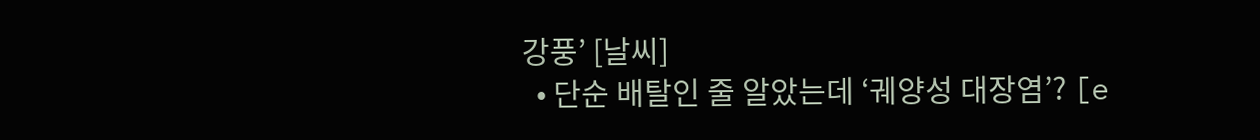강풍’ [날씨]
  • 단순 배탈인 줄 알았는데 ‘궤양성 대장염’? [e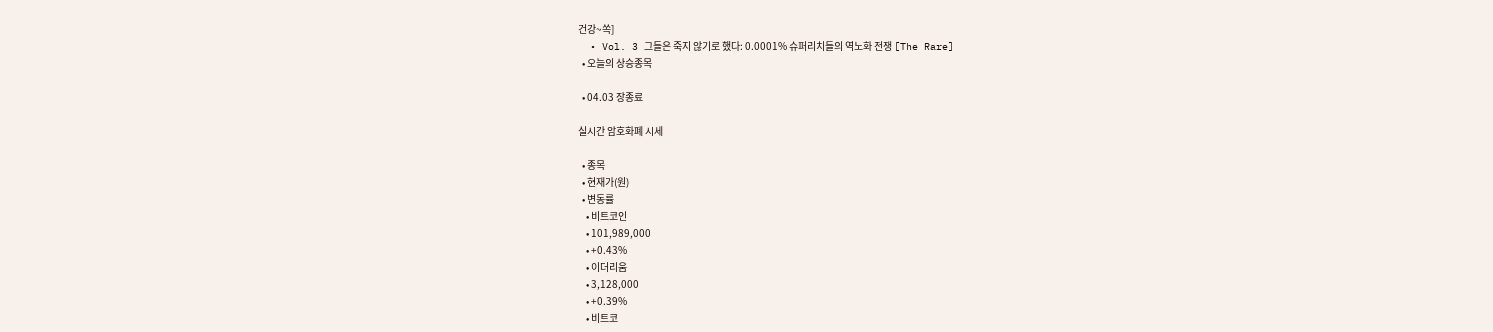건강~쏙]
  • Vol. 3 그들은 죽지 않기로 했다: 0.0001% 슈퍼리치들의 역노화 전쟁 [The Rare]
  • 오늘의 상승종목

  • 04.03 장종료

실시간 암호화폐 시세

  • 종목
  • 현재가(원)
  • 변동률
    • 비트코인
    • 101,989,000
    • +0.43%
    • 이더리움
    • 3,128,000
    • +0.39%
    • 비트코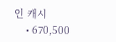인 캐시
    • 670,500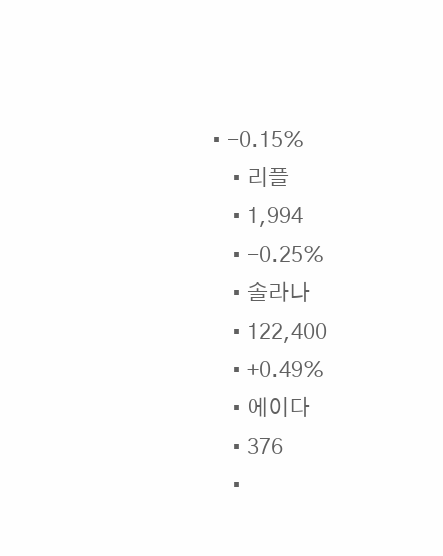• -0.15%
    • 리플
    • 1,994
    • -0.25%
    • 솔라나
    • 122,400
    • +0.49%
    • 에이다
    • 376
    •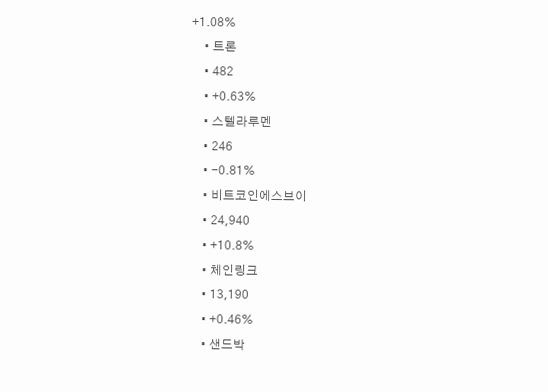+1.08%
    • 트론
    • 482
    • +0.63%
    • 스텔라루멘
    • 246
    • -0.81%
    • 비트코인에스브이
    • 24,940
    • +10.8%
    • 체인링크
    • 13,190
    • +0.46%
    • 샌드박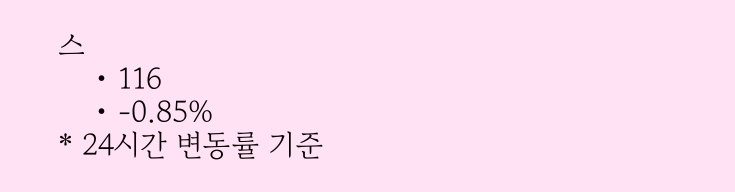스
    • 116
    • -0.85%
* 24시간 변동률 기준